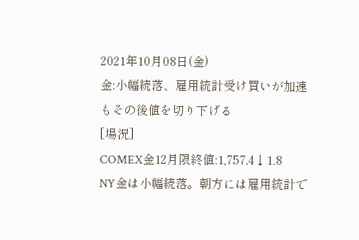2021年10月08日(金)
金:小幅続落、雇用統計受け買いが加速もその後値を切り下げる
[場況]
COMEX金12月限終値:1,757.4↓1.8
NY金は小幅続落。朝方には雇用統計で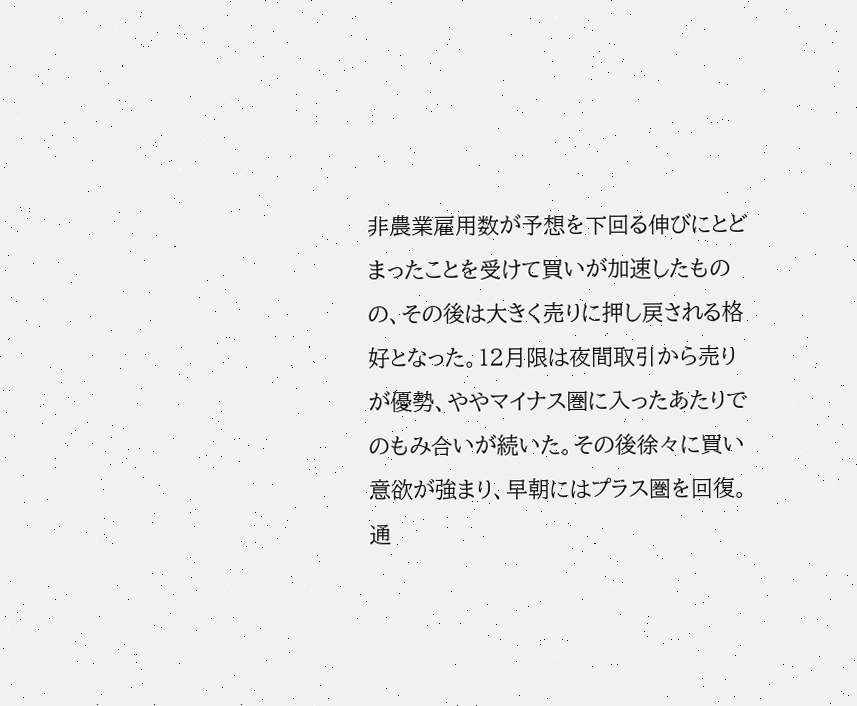非農業雇用数が予想を下回る伸びにとどまったことを受けて買いが加速したものの、その後は大きく売りに押し戻される格好となった。12月限は夜間取引から売りが優勢、ややマイナス圏に入ったあたりでのもみ合いが続いた。その後徐々に買い意欲が強まり、早朝にはプラス圏を回復。通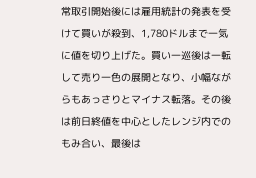常取引開始後には雇用統計の発表を受けて買いが殺到、1,780ドルまで一気に値を切り上げた。買い一巡後は一転して売り一色の展開となり、小幅ながらもあっさりとマイナス転落。その後は前日終値を中心としたレンジ内でのもみ合い、最後は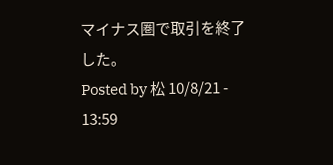マイナス圏で取引を終了した。
Posted by 松 10/8/21 - 13:59